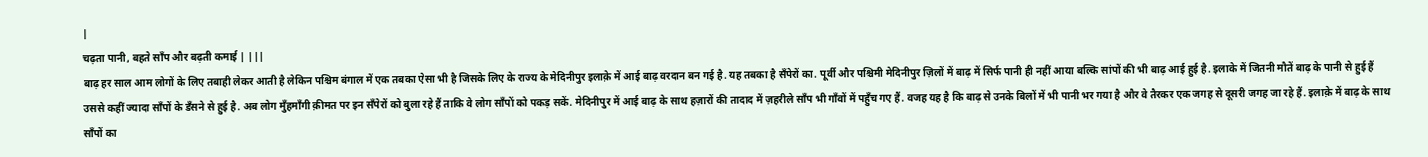|
चढ़ता पानी, बहते साँप और बढ़ती कमाई | |||
बाढ़ हर साल आम लोगों के लिए तबाही लेकर आती है लेकिन पश्चिम बंगाल में एक तबका ऐसा भी है जिसके लिए के राज्य के मेदिनीपुर इलाक़े में आई बाढ़ वरदान बन गई है. यह तबका है सँपेरों का. पूर्वी और पश्चिमी मेदिनीपुर ज़िलों में बाढ़ में सिर्फ पानी ही नहीं आया बल्कि सांपों की भी बाढ़ आई हुई है. इलाके में जितनी मौतें बाढ़ के पानी से हुई हैं उससे कहीं ज्यादा साँपों के डँसने से हुई है. अब लोग मुँहमाँगी क़ीमत पर इन सँपेरों को बुला रहे हैं ताकि वे लोग साँपों को पकड़ सकें. मेदिनीपुर में आई बाढ़ के साथ हज़ारों की तादाद में ज़हरीले साँप भी गाँवों में पहुँच गए हैं. वजह यह है कि बाढ़ से उनके बिलों में भी पानी भर गया है और वे तैरकर एक जगह से दूसरी जगह जा रहे हैं. इलाक़े में बाढ़ के साथ साँपों का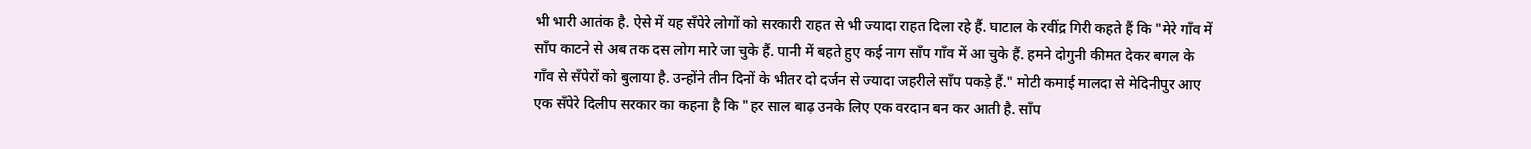भी भारी आतंक है. ऐसे में यह सँपेरे लोगों को सरकारी राहत से भी ज्यादा राहत दिला रहे हैं. घाटाल के रवींद्र गिरी कहते हैं कि "मेरे गाँव में साँप काटने से अब तक दस लोग मारे जा चुके हैं. पानी में बहते हुए कई नाग साँप गाँव में आ चुके हैं. हमने दोगुनी कीमत देकर बगल के गाँव से सँपेरों को बुलाया है. उन्होंने तीन दिनों के भीतर दो दर्जन से ज्यादा जहरीले साँप पकड़े हैं." मोटी कमाई मालदा से मेदिनीपुर आए एक सँपेरे दिलीप सरकार का कहना है कि "हर साल बाढ़ उनके लिए एक वरदान बन कर आती है. साँप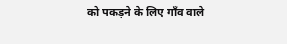को पकड़ने के लिए गाँव वाले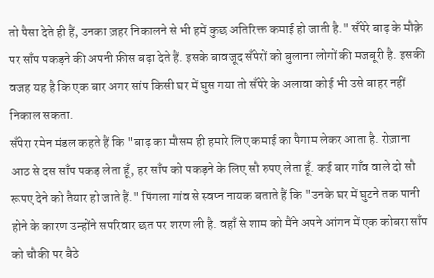तो पैसा देते ही हैं, उनका ज़हर निकालने से भी हमें कुछ अतिरिक्त कमाई हो जाती है." सँपेरे बाढ़ के मौक़े पर साँप पकड़ने की अपनी फ़ीस बढ़ा देते हैं. इसके बावजूद सँपेरों को बुलाना लोगों की मजबूरी है. इसकी वजह यह है कि एक बार अगर सांप किसी घर में घुस गया तो सँपेरे के अलावा कोई भी उसे बाहर नहीं निकाल सकता.
सँपेरा रमेन मंडल कहते हैं कि "बाढ़ का मौसम ही हमारे लिए कमाई का पैगाम लेकर आता है. रोज़ाना आठ से दस साँप पकड़ लेता हूँ, हर साँप को पकड़ने के लिए सौ रुपए लेता हूँ. कई बार गाँव वाले दो सौ रूपए देने को तैयार हो जाते हैं." पिंगला गांव से स्वप्न नायक बताते हैं कि "उनके घर में घुटने तक पानी होने के कारण उन्होंने सपरिवार छत पर शरण ली है. वहाँ से शाम को मैंने अपने आंगन में एक कोबरा साँप को चौकी पर बैठे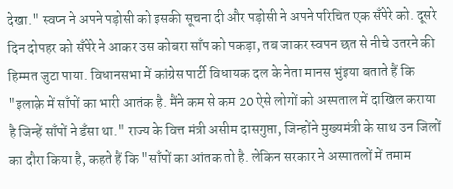देखा." स्वप्न ने अपने पड़ोसी को इसकी सूचना दी और पड़ोसी ने अपने परिचित एक सँपेरे को. दूसरे दिन दोपहर को सँपेरे ने आकर उस कोबरा साँप को पकड़ा, तब जाकर स्वपन छत से नीचे उतरने की हिम्मत जुटा पाया. विधानसभा में कांग्रेस पार्टी विधायक दल के नेता मानस भुंइया बताते हैं कि "इलाक़े में साँपों का भारी आतंक है. मैंने कम से कम 20 ऐसे लोगों को अस्पताल में दाखिल कराया है जिन्हें साँपों ने डँसा था." राज्य के वित्त मंत्री असीम दासगुप्ता, जिन्होंने मुख्यमंत्री के साथ उन जिलों का दौरा किया है, कहते हैं कि "साँपों का आंतक तो है. लेकिन सरकार ने अस्पातलों में तमाम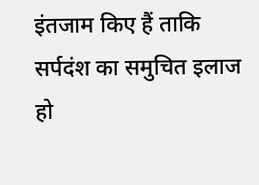इंतजाम किए हैं ताकि सर्पदंश का समुचित इलाज हो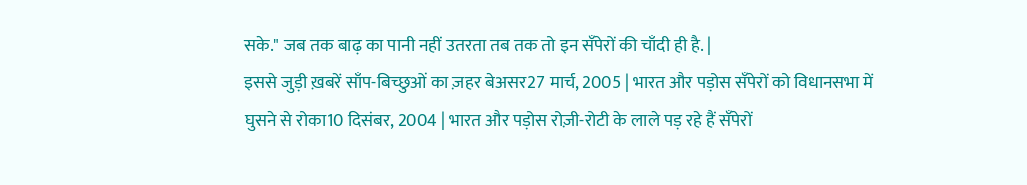सके." जब तक बाढ़ का पानी नहीं उतरता तब तक तो इन सँपेरों की चाँदी ही है. |
इससे जुड़ी ख़बरें साँप-बिच्छुओं का ज़हर बेअसर27 मार्च, 2005 | भारत और पड़ोस सँपेरों को विधानसभा में घुसने से रोका10 दिसंबर, 2004 | भारत और पड़ोस रोज़ी-रोटी के लाले पड़ रहे हैं सँपेरों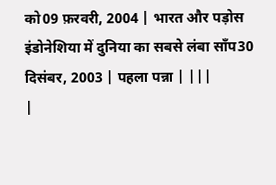को09 फ़रवरी, 2004 | भारत और पड़ोस इंडोनेशिया में दुनिया का सबसे लंबा साँप30 दिसंबर, 2003 | पहला पन्ना | |||
|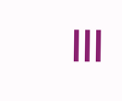|||